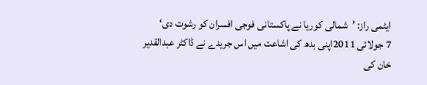ایٹمی راز: ’شمالی کوریا نے پاکستانی فوجی افسران کو رشوت دی‘
7 جولائی 2011اپنی بدھ کی اشاعت میں اس جریدے نے ڈاکٹر عبدالقدیر خان کی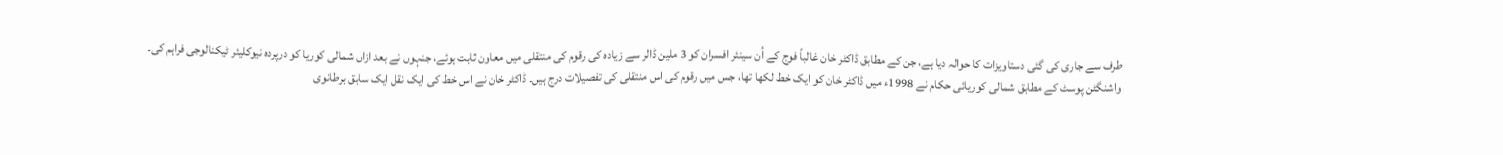طرف سے جاری کی گئی دستاویزات کا حوالہ دیا ہے، جن کے مطابق ڈاکٹر خان غالباً فوج کے اُن سینئر افسران کو 3 ملین ڈالر سے زیادہ کی رقوم کی منتقلی میں معاون ثابت ہوئے، جنہوں نے بعد ازاں شمالی کوریا کو درپردہ نیوکلیئر ٹیکنالوجی فراہم کی۔
واشنگٹن پوسٹ کے مطابق شمالی کوریائی حکام نے 1998ء میں ڈاکٹر خان کو ایک خط لکھا تھا، جس میں رقوم کی اس منتقلی کی تفصیلات درج ہیں۔ ڈاکٹر خان نے اس خط کی ایک نقل ایک سابق برطانوی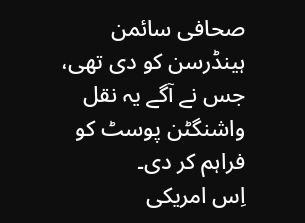صحافی سائمن ہینڈرسن کو دی تھی، جس نے آگے یہ نقل واشنگٹن پوسٹ کو فراہم کر دی۔
اِس امریکی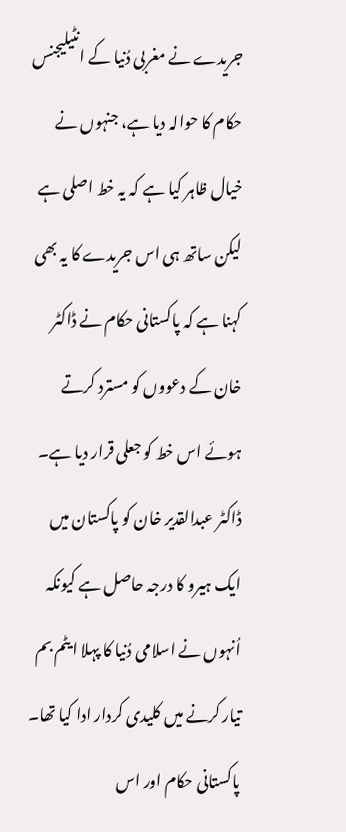جریدے نے مغربی دُنیا کے انٹیلیجنس حکام کا حوالہ دیا ہے، جنہوں نے خیال ظاہر کیا ہے کہ یہ خط اصلی ہے لیکن ساتھ ہی اس جریدے کا یہ بھی کہنا ہے کہ پاکستانی حکام نے ڈاکٹر خان کے دعووں کو مسترد کرتے ہوئے اس خط کو جعلی قرار دیا ہے۔
ڈاکٹر عبدالقدیر خان کو پاکستان میں ایک ہیرو کا درجہ حاصل ہے کیونکہ اُنہوں نے اسلامی دُنیا کا پہلا ایٹم بم تیار کرنے میں کلیدی کردار ادا کیا تھا۔ پاکستانی حکام اور اس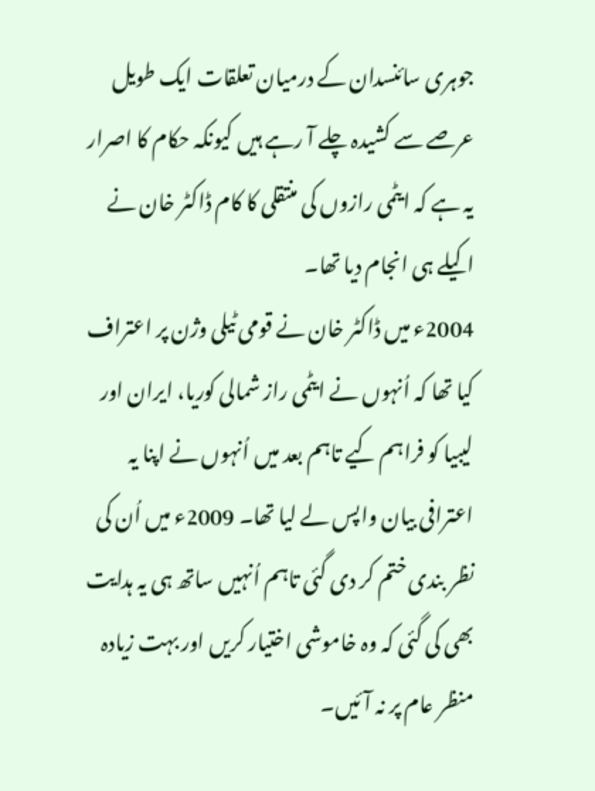جوہری سائنسدان کے درمیان تعلقات ایک طویل عرصے سے کشیدہ چلے آ رہے ہیں کیونکہ حکام کا اصرار یہ ہے کہ ایٹمی رازوں کی منتقلی کا کام ڈاکٹر خان نے اکیلے ہی انجام دیا تھا۔
2004ء میں ڈاکٹر خان نے قومی ٹیلی وژن پر اعتراف کیا تھا کہ اُنہوں نے ایٹمی راز شمالی کوریا، ایران اور لیبیا کو فراہم کیے تاہم بعد میں اُنہوں نے اپنا یہ اعترافی بیان واپس لے لیا تھا۔ 2009ء میں اُن کی نظر بندی ختم کر دی گئی تاہم اُنہیں ساتھ ہی یہ ہدایت بھی کی گئی کہ وہ خاموشی اختیار کریں اور بہت زیادہ منظر عام پر نہ آئیں۔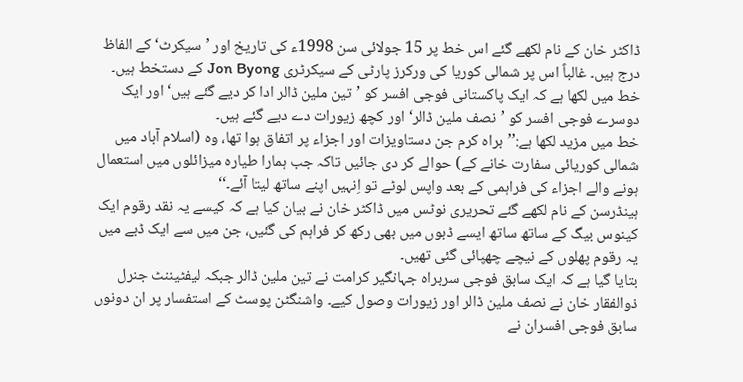ڈاکٹر خان کے نام لکھے گئے اس خط پر 15 جولائی سن 1998ء کی تاریخ اور ’سیکرٹ‘ کے الفاظ درج ہیں۔ غالباً اس پر شمالی کوریا کی ورکرز پارٹی کے سیکرٹری Jon Byong کے دستخط ہیں۔ خط میں لکھا ہے کہ ایک پاکستانی فوجی افسر کو ’تین ملین ڈالر ادا کر دیے گئے ہیں‘ اور ایک دوسرے فوجی افسر کو ’نصف ملین ڈالر‘ اور کچھ زیورات دے دیے گئے ہیں۔
خط میں مزید لکھا ہے:’’براہ کرم جن دستاویزات اور اجزاء پر اتفاق ہوا تھا، وہ (اسلام آباد میں شمالی کوریائی سفارت خانے کے) حوالے کر دی جائیں تاکہ جب ہمارا طیارہ میزائلوں میں استعمال ہونے والے اجزاء کی فراہمی کے بعد واپس لوٹے تو اِنہیں اپنے ساتھ لیتا آئے۔‘‘
ہینڈرسن کے نام لکھے گئے تحریری نوٹس میں ڈاکٹر خان نے بیان کیا ہے کہ کیسے یہ نقد رقوم ایک کینوس بیگ کے ساتھ ساتھ ایسے ڈبوں میں بھی رکھ کر فراہم کی گئیں، جن میں سے ایک ڈبے میں یہ رقوم پھلوں کے نیچے چھپائی گئی تھیں۔
بتایا گیا ہے کہ ایک سابق فوجی سربراہ جہانگیر کرامت نے تین ملین ڈالر جبکہ لیفٹیننٹ جنرل ذوالفقار خان نے نصف ملین ڈالر اور زیورات وصول کیے۔ واشنگٹن پوسٹ کے استفسار پر ان دونوں سابق فوجی افسران نے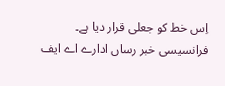اِس خط کو جعلی قرار دیا ہے۔
فرانسیسی خبر رساں ادارے اے ایف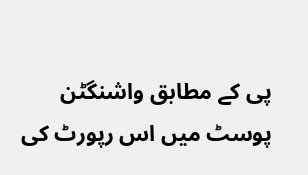پی کے مطابق واشنگٹن پوسٹ میں اس رپورٹ کی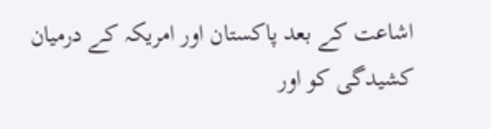اشاعت کے بعد پاکستان اور امریکہ کے درمیان کشیدگی کو اور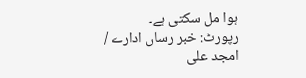ہوا مل سکتی ہے۔
رپورٹ: خبر رساں ادارے / امجد علی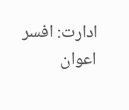ادارت: افسر اعوان